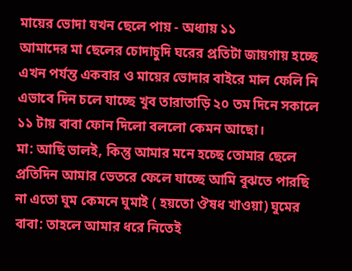মায়ের ভোদা যখন ছেলে পায় - অধ্যায় ১১
আমাদের মা ছেলের চোদাচুদি ঘরের প্রতিটা জায়গায় হচ্ছে এখন পর্যন্ত একবার ও মায়ের ভোদার বাইরে মাল ফেলি নি এভাবে দিন চলে যাচ্ছে খুব তারাতাড়ি ২০ তম দিনে সকালে ১১ টায় বাবা ফোন দিলো বললো কেমন আছো।
মা: আছি ভালই, কিন্তু আমার মনে হচ্ছে তোমার ছেলে প্রতিদিন আমার ভেতরে ফেলে যাচ্ছে আমি বুঝতে পারছি না এতো ঘুম কেমনে ঘুমাই ( হয়তো ঔষধ খাওয়া) ঘুমের
বাবা: তাহলে আমার ধরে নিতেই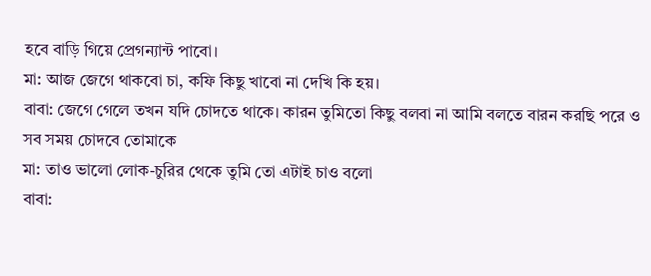হবে বাড়ি গিয়ে প্রেগন্যান্ট পাবো।
মা: আজ জেগে থাকবো চা, কফি কিছু খাবো না দেখি কি হয়।
বাবা: জেগে গেলে তখন যদি চোদতে থাকে। কারন তুমিতো কিছু বলবা না আমি বলতে বারন করছি পরে ও সব সময় চোদবে তোমাকে
মা: তাও ভালো লোক-চুরির থেকে তুমি তো এটাই চাও বলো
বাবা: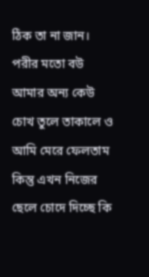ঠিক তা না জান। পরীর মতো বউ আমার অন্য কেউ চোখ তুলে তাকালে ও আমি মেরে ফেলতাম কিন্তু এখন নিজের ছেলে চোদে দিচ্ছে কি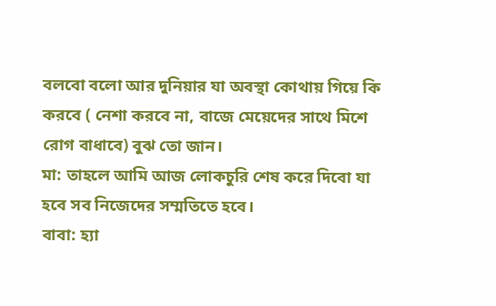বলবো বলো আর দুনিয়ার যা অবস্থা কোথায় গিয়ে কি করবে ( নেশা করবে না, বাজে মেয়েদের সাথে মিশে রোগ বাধাবে) বুঝ তো জান।
মা: তাহলে আমি আজ লোকচুরি শেষ করে দিবো যা হবে সব নিজেদের সম্মতিতে হবে।
বাবা: হ্যা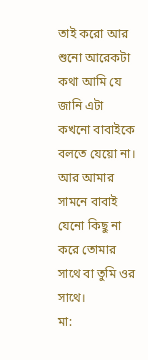তাই করো আর শুনো আরেকটা কথা আমি যে জানি এটা কখনো বাবাইকে বলতে যেয়ো না। আর আমার সামনে বাবাই যেনো কিছু না করে তোমার সাথে বা তুমি ওর সাথে।
মা: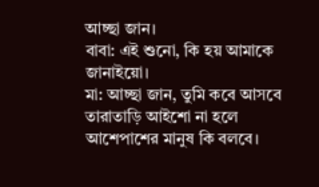আচ্ছা জান।
বাবা: এই শুনো, কি হয় আমাকে জানাইয়ো।
মা: আচ্ছা জান, তুমি কবে আসবে তারাতাড়ি আইশো না হলে আশেপাশের মানুষ কি বলবে।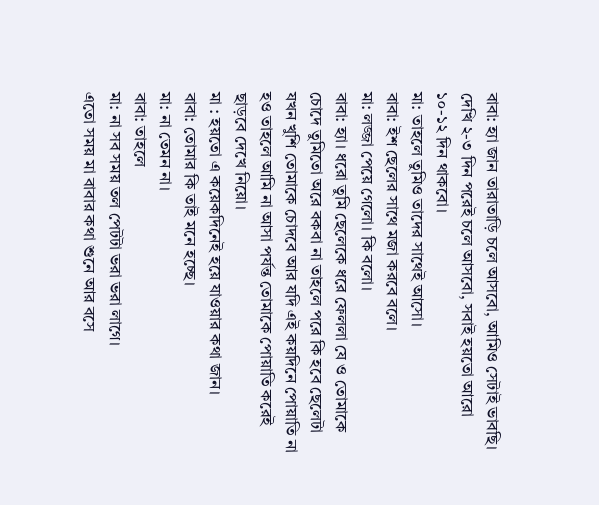বাবা: হ্যা জান তারাতাড়ি চলে আসবো, আমিও সেটাই ভাবছি। দেখি ২-৩ দিন পরেই চলে আসবো, সবাই হয়তো আরো ১০-১২ দিন থাকবো।
মা: তাহলে তুমিও তাদের সাথেই আসো।
বাবা: ইশ ছেলের সাথে মজা করবে বলে।
মা: লজ্জা পেয়ে গেলো। কি বলো।
বাবা: হ্যা। ধরো তুমি ছেলেকে ধরে ফেললা যে ও তোমাকে চোদে তুমিতো অরে বকবা না তাহলে পরে কি হবে ছেলেটা যখন খুশি তোমাকে চোদবে আর যদি এই কয়দিনে পোয়াতি না হও তাহলে আমি না আসা পর্যন্ত তোমাকে পোয়াতি করেই ছাড়বে দেখে নিয়ো।
মা : হয়তো এ কয়েকদিনেই হয়ে যাওয়ার কথা জান।
বাবা: তোমার কি তাই মনে হচ্ছে।
মা: না তেমন না।
বাবা: তাহলে
মা: না সব সময় তল পেটটা ভরা ভরা লাগে।
এতো সময় মা বাবার কথা শুনে আর বসে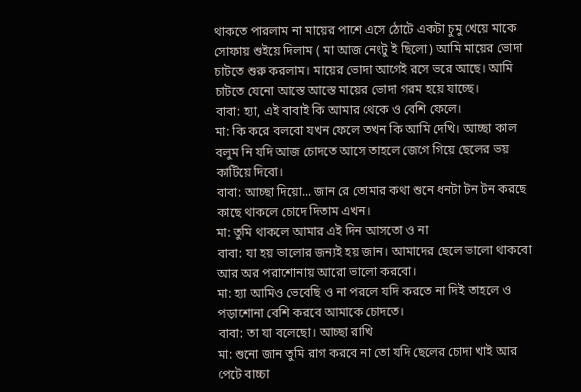থাকতে পারলাম না মায়ের পাশে এসে ঠোটে একটা চুমু খেয়ে মাকে সোফায় শুইয়ে দিলাম ( মা আজ নেংটু ই ছিলো) আমি মায়ের ভোদা চাটতে শুরু করলাম। মায়ের ভোদা আগেই রসে ভরে আছে। আমি চাটতে যেনো আস্তে আস্তে মায়ের ভোদা গরম হয়ে যাচ্ছে।
বাবা: হ্যা, এই বাবাই কি আমার থেকে ও বেশি ফেলে।
মা: কি করে বলবো যখন ফেলে তখন কি আমি দেখি। আচ্ছা কাল বলুম নি যদি আজ চোদতে আসে তাহলে জেগে গিয়ে ছেলের ভয় কাটিয়ে দিবো।
বাবা: আচ্ছা দিয়ো... জান রে তোমার কথা শুনে ধনটা টন টন করছে কাছে থাকলে চোদে দিতাম এখন।
মা: তুমি থাকলে আমার এই দিন আসতো ও না
বাবা: যা হয় ভালোর জন্যই হয় জান। আমাদের ছেলে ভালো থাকবো আর অর পরাশোনায় আরো ভালো করবো।
মা: হ্যা আমিও ভেবেছি ও না পরলে যদি করতে না দিই তাহলে ও পড়াশোনা বেশি করবে আমাকে চোদতে।
বাবা: তা যা বলেছো। আচ্ছা রাখি
মা: শুনো জান তুমি রাগ করবে না তো যদি ছেলের চোদা খাই আর পেটে বাচ্চা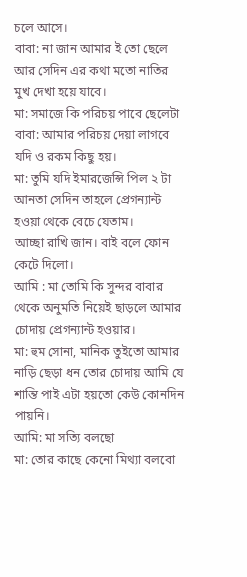চলে আসে।
বাবা: না জান আমার ই তো ছেলে আর সেদিন এর কথা মতো নাতির মুখ দেখা হয়ে যাবে।
মা: সমাজে কি পরিচয় পাবে ছেলেটা
বাবা: আমার পরিচয় দেয়া লাগবে যদি ও রকম কিছু হয়।
মা: তুমি যদি ইমারজেন্সি পিল ২ টা আনতা সেদিন তাহলে প্রেগন্যান্ট হওয়া থেকে বেচে যেতাম।
আচ্ছা রাখি জান। বাই বলে ফোন কেটে দিলো।
আমি : মা তোমি কি সুন্দর বাবার থেকে অনুমতি নিয়েই ছাড়লে আমার চোদায় প্রেগন্যান্ট হওয়ার।
মা: হুম সোনা, মানিক তুইতো আমার নাড়ি ছেড়া ধন তোর চোদায় আমি যে শান্তি পাই এটা হয়তো কেউ কোনদিন পায়নি।
আমি: মা সত্যি বলছো
মা: তোর কাছে কেনো মিথ্যা বলবো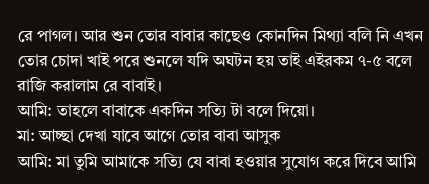রে পাগল। আর শুন তোর বাবার কাছেও কোনদিন মিথ্যা বলি নি এখন তোর চোদা খাই পরে শুনলে যদি অঘটন হয় তাই এইরকম ৭-৫ বলে রাজি করালাম রে বাবাই।
আমি: তাহলে বাবাকে একদিন সত্যি টা বলে দিয়ো।
মা: আচ্ছা দেখা যাবে আগে তোর বাবা আসুক
আমি: মা তুমি আমাকে সত্যি যে বাবা হওয়ার সুযোগ করে দিবে আমি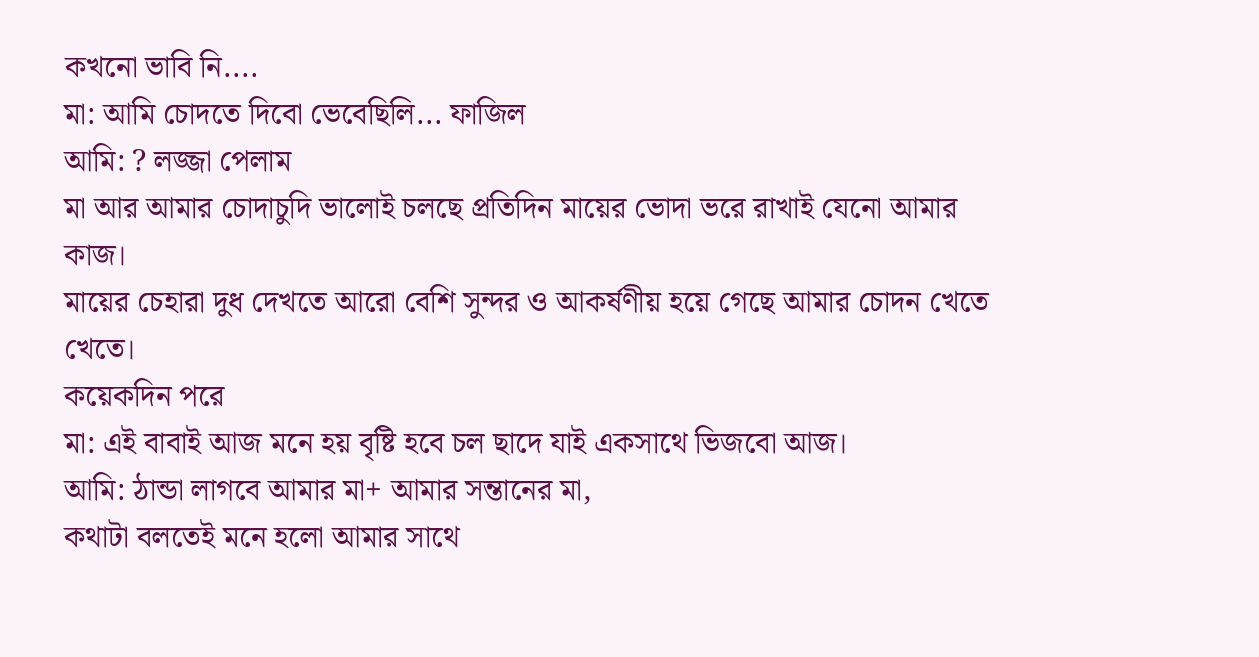কখনো ভাবি নি....
মা: আমি চোদতে দিবো ভেবেছিলি... ফাজিল
আমি: ? লজ্জা পেলাম
মা আর আমার চোদাচুদি ভালোই চলছে প্রতিদিন মায়ের ভোদা ভরে রাখাই যেনো আমার কাজ।
মায়ের চেহারা দুধ দেখতে আরো বেশি সুন্দর ও আকর্ষণীয় হয়ে গেছে আমার চোদন খেতে খেতে।
কয়েকদিন পরে
মা: এই বাবাই আজ মনে হয় বৃষ্টি হবে চল ছাদে যাই একসাথে ভিজবো আজ।
আমি: ঠান্ডা লাগবে আমার মা+ আমার সন্তানের মা,
কথাটা বলতেই মনে হলো আমার সাথে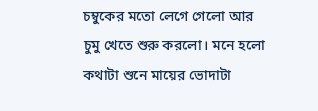চম্বুকের মতো লেগে গেলো আর চুমু খেতে শুরু করলো। মনে হলো কথাটা শুনে মায়ের ভোদাটা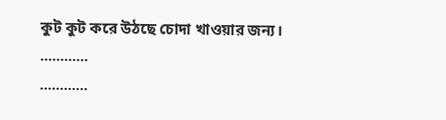কুট কুট করে উঠছে চোদা খাওয়ার জন্য।
............
............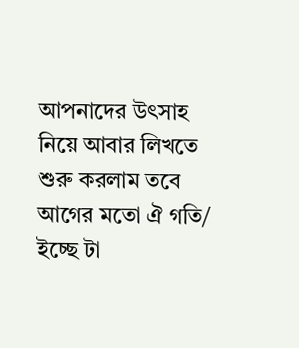আপনাদের উৎসাহ নিয়ে আবার লিখতে শুরু করলাম তবে আগের মতো ঐ গতি/ ইচ্ছে টা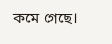কমে গেছে।